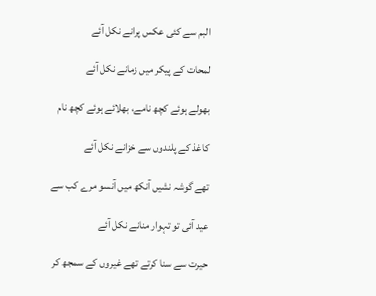البم سے کئی عکس پرانے نکل آئے

لمحات کے پیکر میں زمانے نکل آئے

بھولے ہوئے کچھ نامے، بھلائے ہوئے کچھ نام

کاغذ کے پلندوں سے خزانے نکل آئے

تھے گوشہ نشیں آنکھ میں آنسو مرے کب سے

عید آئی تو تہوار منانے نکل آئے

حیرت سے سنا کرتے تھے غیروں کے سمجھ کر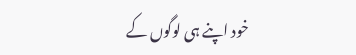خود اپنے ہی لوگوں کے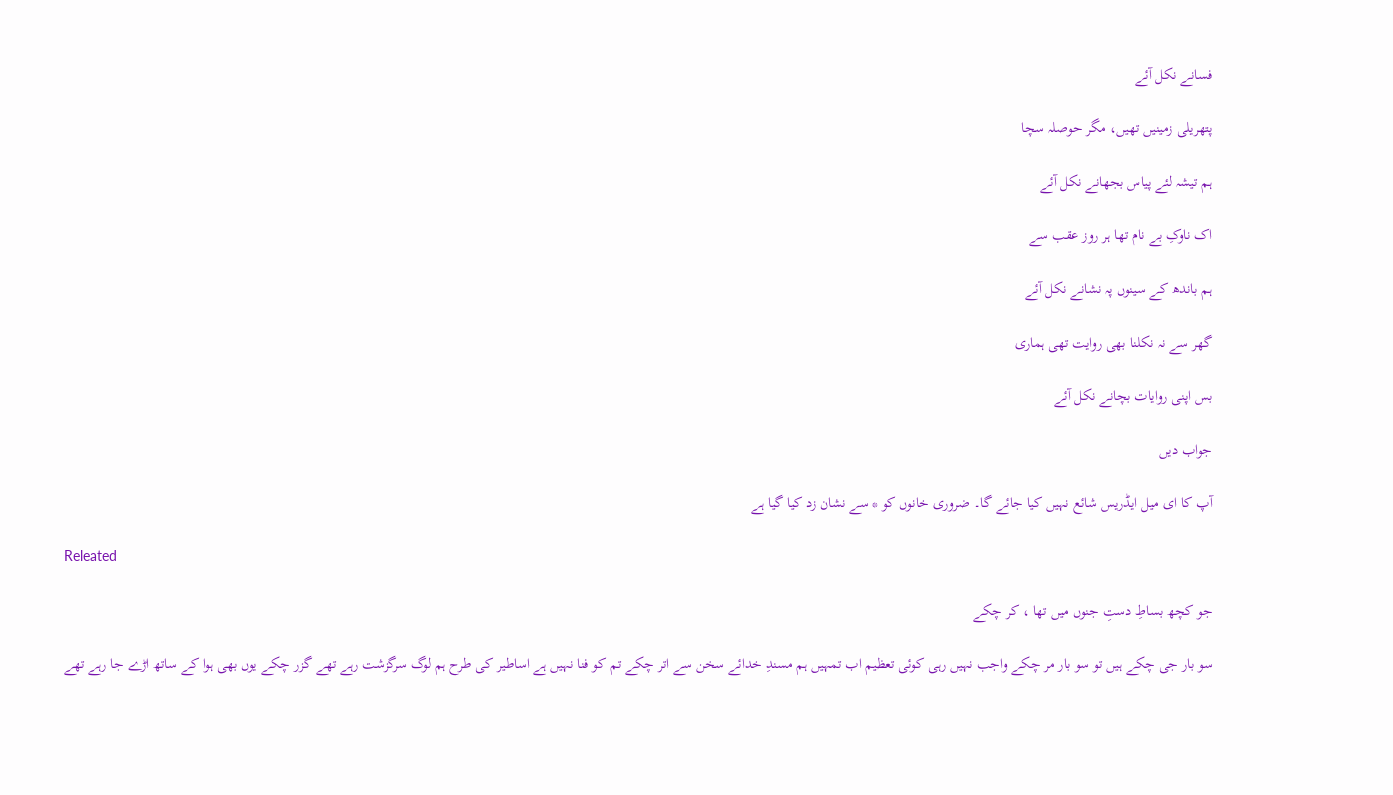فسانے نکل آئے

پتھریلی زمینیں تھیں، مگر حوصلہ سچا

ہم تیشہ لئے پیاس بجھانے نکل آئے

اک ناوکِ بے نام تھا ہر روز عقب سے

ہم باندھ کے سینوں پہ نشانے نکل آئے

گھر سے نہ نکلنا بھی روایت تھی ہماری

بس اپنی روایات بچانے نکل آئے

جواب دیں

آپ کا ای میل ایڈریس شائع نہیں کیا جائے گا۔ ضروری خانوں کو * سے نشان زد کیا گیا ہے

Releated

جو کچھ بساطِ دستِ جنوں میں تھا ، کر چکے

سو بار جی چکے ہیں تو سو بار مر چکے واجب نہیں رہی کوئی تعظیم اب تمہیں ہم مسندِ خدائے سخن سے اتر چکے تم کو فنا نہیں ہے اساطیر کی طرح ہم لوگ سرگزشت رہے تھے گزر چکے یوں بھی ہوا کے ساتھ اڑے جا رہے تھے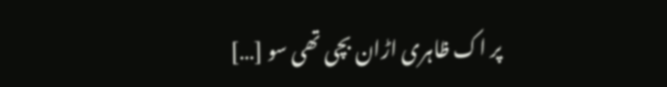پر اک ظاہری اڑان بچی تھی سو […]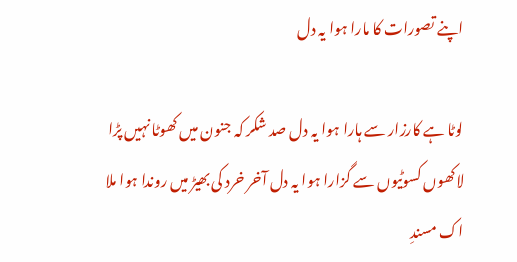اپنے تصورات کا مارا ہوا یہ دل

لوٹا ہے کارزار سے ہارا ہوا یہ دل صد شکر کہ جنون میں کھوٹا نہیں پڑا لاکھوں کسوٹیوں سے گزارا ہوا یہ دل آخر خرد کی بھیڑ میں روندا ہوا ملا اک مسندِ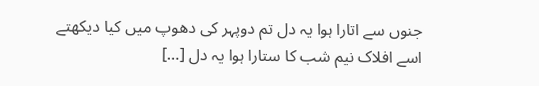جنوں سے اتارا ہوا یہ دل تم دوپہر کی دھوپ میں کیا دیکھتے اسے افلاک نیم شب کا ستارا ہوا یہ دل […]